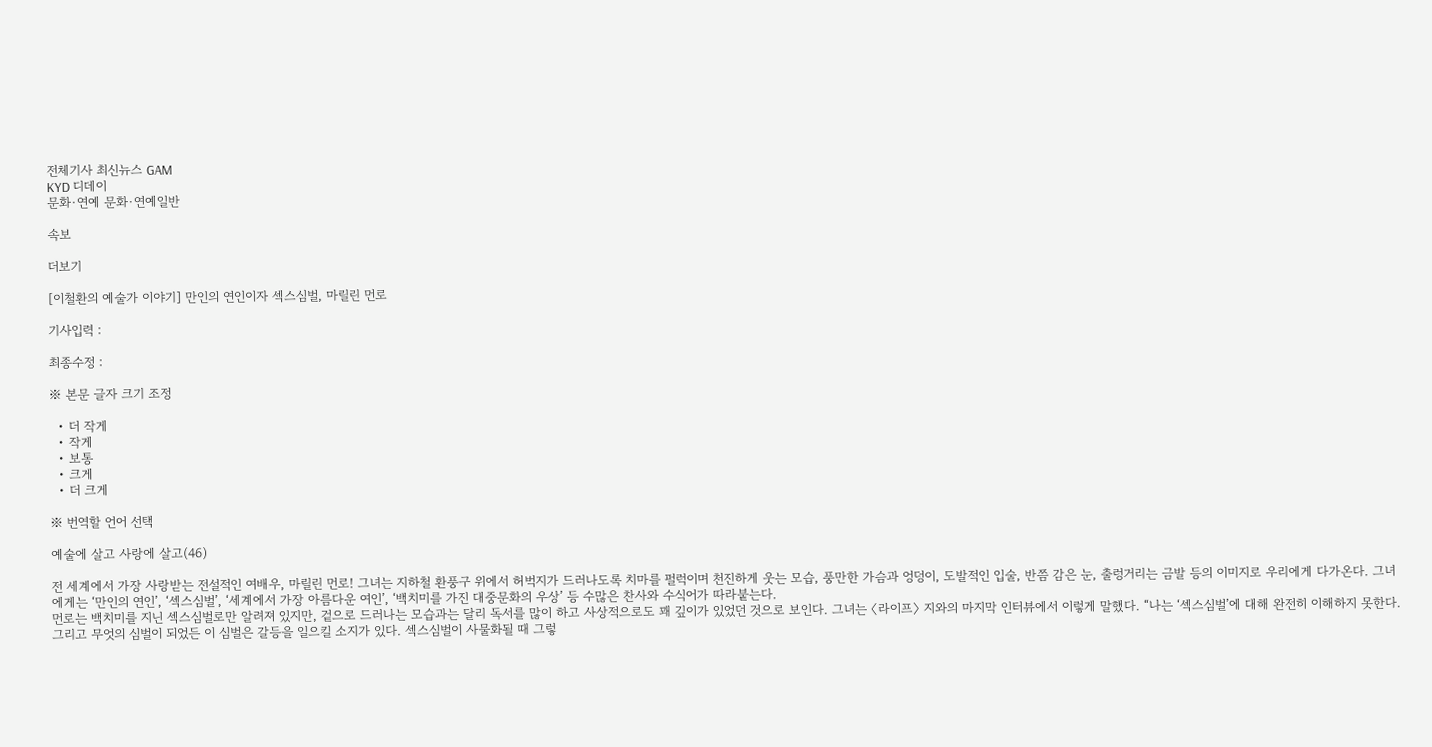전체기사 최신뉴스 GAM
KYD 디데이
문화·연예 문화·연예일반

속보

더보기

[이철환의 예술가 이야기] 만인의 연인이자 섹스심벌, 마릴린 먼로

기사입력 :

최종수정 :

※ 본문 글자 크기 조정

  • 더 작게
  • 작게
  • 보통
  • 크게
  • 더 크게

※ 번역할 언어 선택

예술에 살고 사랑에 살고(46)

전 세계에서 가장 사랑받는 전설적인 여배우, 마릴린 먼로! 그녀는 지하철 환풍구 위에서 허벅지가 드러나도록 치마를 펄럭이며 천진하게 웃는 모습, 풍만한 가슴과 엉덩이, 도발적인 입술, 반쯤 감은 눈, 출렁거리는 금발 등의 이미지로 우리에게 다가온다. 그녀에게는 ‘만인의 연인’, ‘섹스심벌’, ‘세계에서 가장 아름다운 여인’, ‘백치미를 가진 대중문화의 우상’ 등 수많은 찬사와 수식어가 따라붙는다.
먼로는 백치미를 지닌 섹스심벌로만 알려져 있지만, 겉으로 드러나는 모습과는 달리 독서를 많이 하고 사상적으로도 꽤 깊이가 있었던 것으로 보인다. 그녀는 〈라이프〉 지와의 마지막 인터뷰에서 이렇게 말했다. “나는 ‘섹스심벌’에 대해 완전히 이해하지 못한다. 그리고 무엇의 심벌이 되었든 이 심벌은 갈등을 일으킬 소지가 있다. 섹스심벌이 사물화될 때 그렇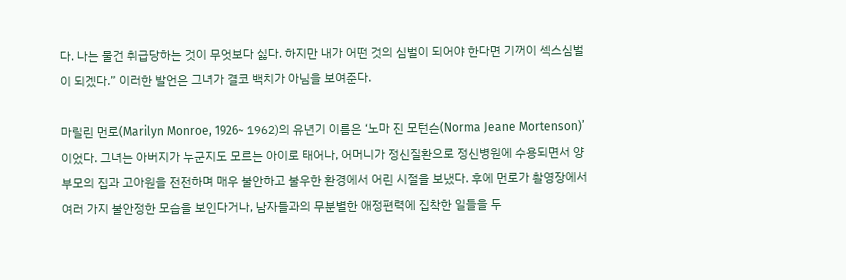다. 나는 물건 취급당하는 것이 무엇보다 싫다. 하지만 내가 어떤 것의 심벌이 되어야 한다면 기꺼이 섹스심벌이 되겠다.” 이러한 발언은 그녀가 결코 백치가 아님을 보여준다.

마릴린 먼로(Marilyn Monroe, 1926~ 1962)의 유년기 이름은 ‘노마 진 모턴슨(Norma Jeane Mortenson)’이었다. 그녀는 아버지가 누군지도 모르는 아이로 태어나, 어머니가 정신질환으로 정신병원에 수용되면서 양부모의 집과 고아원을 전전하며 매우 불안하고 불우한 환경에서 어린 시절을 보냈다. 후에 먼로가 촬영장에서 여러 가지 불안정한 모습을 보인다거나, 남자들과의 무분별한 애정편력에 집착한 일들을 두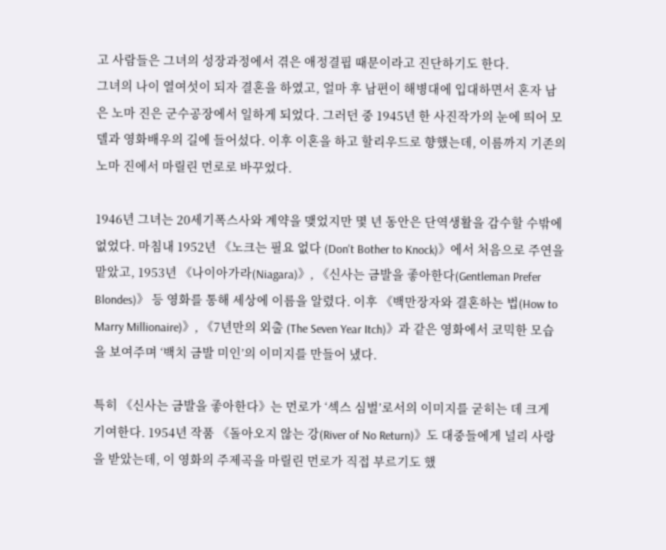고 사람들은 그녀의 성장과정에서 겪은 애정결핍 때문이라고 진단하기도 한다.
그녀의 나이 열여섯이 되자 결혼을 하였고, 얼마 후 남편이 해병대에 입대하면서 혼자 남은 노마 진은 군수공장에서 일하게 되었다. 그러던 중 1945년 한 사진작가의 눈에 띄어 모델과 영화배우의 길에 들어섰다. 이후 이혼을 하고 할리우드로 향했는데, 이름까지 기존의 노마 진에서 마릴린 먼로로 바꾸었다.

1946년 그녀는 20세기폭스사와 계약을 맺었지만 몇 년 동안은 단역생활을 감수할 수밖에 없었다. 마침내 1952년 《노크는 필요 없다 (Don't Bother to Knock)》에서 처음으로 주연을 맡았고, 1953년 《나이아가라(Niagara)》, 《신사는 금발을 좋아한다(Gentleman Prefer Blondes)》 등 영화를 통해 세상에 이름을 알렸다. 이후 《백만장자와 결혼하는 법(How to Marry Millionaire)》, 《7년만의 외출 (The Seven Year Itch)》과 같은 영화에서 코믹한 모습을 보여주며 ‘백치 금발 미인’의 이미지를 만들어 냈다.

특히 《신사는 금발을 좋아한다》는 먼로가 ‘섹스 심벌’로서의 이미지를 굳히는 데 크게 기여한다. 1954년 작품 《돌아오지 않는 강(River of No Return)》도 대중들에게 널리 사랑을 받았는데, 이 영화의 주제곡을 마릴린 먼로가 직접 부르기도 했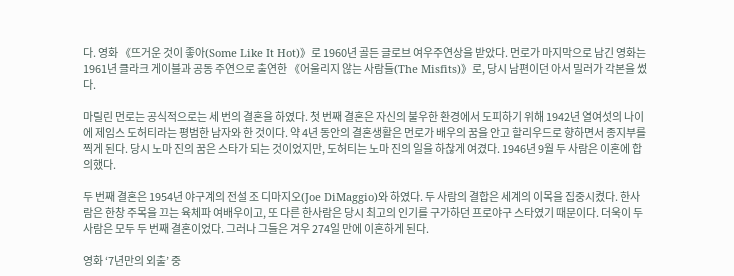다. 영화 《뜨거운 것이 좋아(Some Like It Hot)》로 1960년 골든 글로브 여우주연상을 받았다. 먼로가 마지막으로 남긴 영화는 1961년 클라크 게이블과 공동 주연으로 출연한 《어울리지 않는 사람들(The Misfits)》로, 당시 남편이던 아서 밀러가 각본을 썼다.

마릴린 먼로는 공식적으로는 세 번의 결혼을 하였다. 첫 번째 결혼은 자신의 불우한 환경에서 도피하기 위해 1942년 열여섯의 나이에 제임스 도허티라는 평범한 남자와 한 것이다. 약 4년 동안의 결혼생활은 먼로가 배우의 꿈을 안고 할리우드로 향하면서 종지부를 찍게 된다. 당시 노마 진의 꿈은 스타가 되는 것이었지만, 도허티는 노마 진의 일을 하찮게 여겼다. 1946년 9월 두 사람은 이혼에 합의했다.

두 번째 결혼은 1954년 야구계의 전설 조 디마지오(Joe DiMaggio)와 하였다. 두 사람의 결합은 세계의 이목을 집중시켰다. 한사람은 한창 주목을 끄는 육체파 여배우이고, 또 다른 한사람은 당시 최고의 인기를 구가하던 프로야구 스타였기 때문이다. 더욱이 두 사람은 모두 두 번째 결혼이었다. 그러나 그들은 겨우 274일 만에 이혼하게 된다.

영화 ‘7년만의 외출’ 중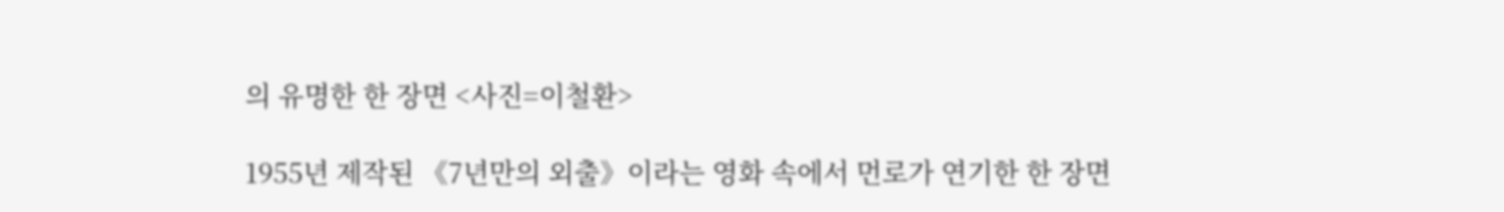의 유명한 한 장면 <사진=이철환>

1955년 제작된 《7년만의 외출》이라는 영화 속에서 먼로가 연기한 한 장면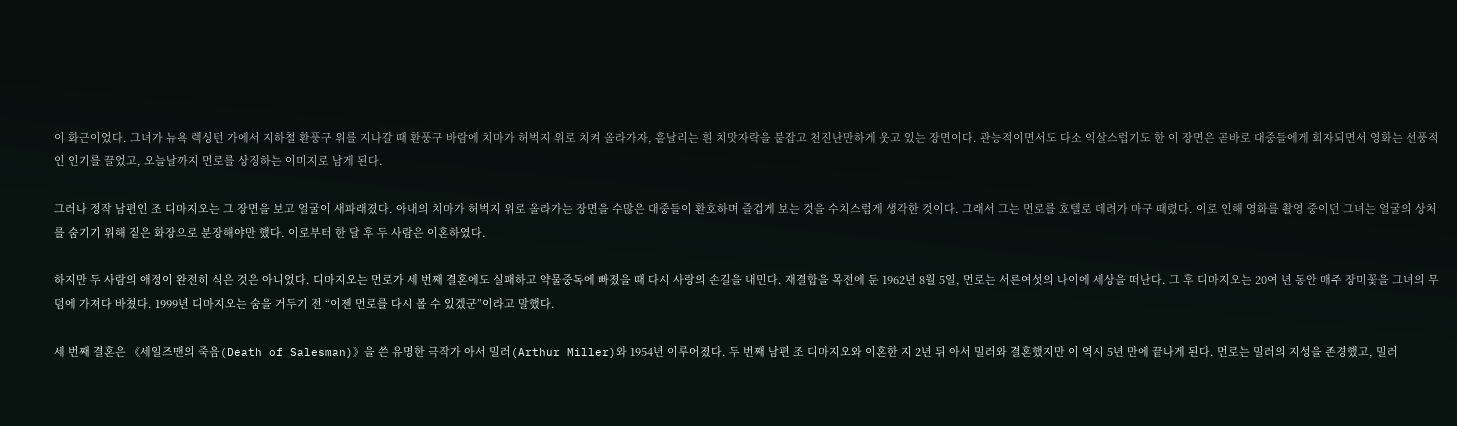이 화근이었다. 그녀가 뉴욕 렉싱턴 가에서 지하철 환풍구 위를 지나갈 때 환풍구 바람에 치마가 허벅지 위로 치켜 올라가자, 흩날리는 흰 치맛자락을 붙잡고 천진난만하게 웃고 있는 장면이다. 관능적이면서도 다소 익살스럽기도 한 이 장면은 곧바로 대중들에게 회자되면서 영화는 선풍적인 인기를 끌었고, 오늘날까지 먼로를 상징하는 이미지로 남게 된다.

그러나 정작 남편인 조 디마지오는 그 장면을 보고 얼굴이 새파래졌다. 아내의 치마가 허벅지 위로 올라가는 장면을 수많은 대중들이 환호하며 즐겁게 보는 것을 수치스럽게 생각한 것이다. 그래서 그는 먼로를 호텔로 데려가 마구 때렸다. 이로 인해 영화를 촬영 중이던 그녀는 얼굴의 상처를 숨기기 위해 짙은 화장으로 분장해야만 했다. 이로부터 한 달 후 두 사람은 이혼하였다.

하지만 두 사람의 애정이 완전히 식은 것은 아니었다. 디마지오는 먼로가 세 번째 결혼에도 실패하고 약물중독에 빠졌을 때 다시 사랑의 손길을 내민다. 재결합을 목전에 둔 1962년 8월 5일, 먼로는 서른여섯의 나이에 세상을 떠난다. 그 후 디마지오는 20여 년 동안 매주 장미꽃을 그녀의 무덤에 가져다 바쳤다. 1999년 디마지오는 숨을 거두기 전 “이젠 먼로를 다시 볼 수 있겠군”이라고 말했다.

세 번째 결혼은 《세일즈맨의 죽음(Death of Salesman)》을 쓴 유명한 극작가 아서 밀러(Arthur Miller)와 1954년 이루어졌다. 두 번째 남편 조 디마지오와 이혼한 지 2년 뒤 아서 밀러와 결혼했지만 이 역시 5년 만에 끝나게 된다. 먼로는 밀러의 지성을 존경했고, 밀러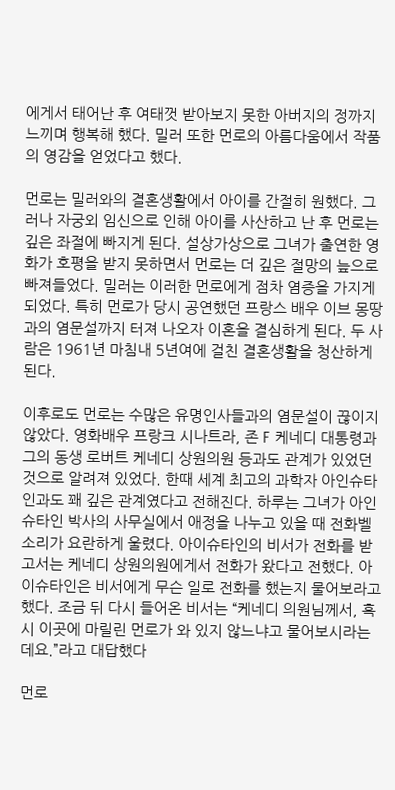에게서 태어난 후 여태껏 받아보지 못한 아버지의 정까지 느끼며 행복해 했다. 밀러 또한 먼로의 아름다움에서 작품의 영감을 얻었다고 했다.

먼로는 밀러와의 결혼생활에서 아이를 간절히 원했다. 그러나 자궁외 임신으로 인해 아이를 사산하고 난 후 먼로는 깊은 좌절에 빠지게 된다. 설상가상으로 그녀가 출연한 영화가 호평을 받지 못하면서 먼로는 더 깊은 절망의 늪으로 빠져들었다. 밀러는 이러한 먼로에게 점차 염증을 가지게 되었다. 특히 먼로가 당시 공연했던 프랑스 배우 이브 몽땅과의 염문설까지 터져 나오자 이혼을 결심하게 된다. 두 사람은 1961년 마침내 5년여에 걸친 결혼생활을 청산하게 된다.

이후로도 먼로는 수많은 유명인사들과의 염문설이 끊이지 않았다. 영화배우 프랑크 시나트라, 존 F 케네디 대통령과 그의 동생 로버트 케네디 상원의원 등과도 관계가 있었던 것으로 알려져 있었다. 한때 세계 최고의 과학자 아인슈타인과도 꽤 깊은 관계였다고 전해진다. 하루는 그녀가 아인슈타인 박사의 사무실에서 애정을 나누고 있을 때 전화벨 소리가 요란하게 울렸다. 아이슈타인의 비서가 전화를 받고서는 케네디 상원의원에게서 전화가 왔다고 전했다. 아이슈타인은 비서에게 무슨 일로 전화를 했는지 물어보라고 했다. 조금 뒤 다시 들어온 비서는 “케네디 의원님께서, 혹시 이곳에 마릴린 먼로가 와 있지 않느냐고 물어보시라는데요.”라고 대답했다

먼로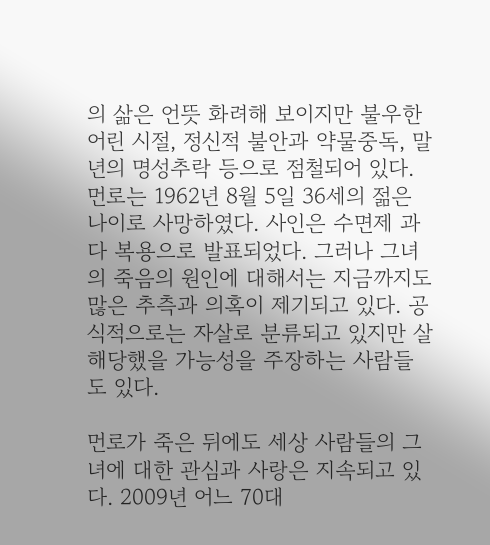의 삶은 언뜻 화려해 보이지만 불우한 어린 시절, 정신적 불안과 약물중독, 말년의 명성추락 등으로 점철되어 있다. 먼로는 1962년 8월 5일 36세의 젊은 나이로 사망하였다. 사인은 수면제 과다 복용으로 발표되었다. 그러나 그녀의 죽음의 원인에 대해서는 지금까지도 많은 추측과 의혹이 제기되고 있다. 공식적으로는 자살로 분류되고 있지만 살해당했을 가능성을 주장하는 사람들도 있다.

먼로가 죽은 뒤에도 세상 사람들의 그녀에 대한 관심과 사랑은 지속되고 있다. 2009년 어느 70대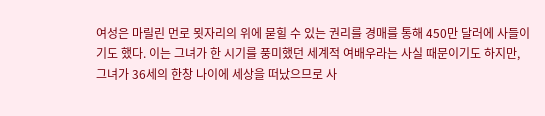여성은 마릴린 먼로 묏자리의 위에 묻힐 수 있는 권리를 경매를 통해 450만 달러에 사들이기도 했다. 이는 그녀가 한 시기를 풍미했던 세계적 여배우라는 사실 때문이기도 하지만, 그녀가 36세의 한창 나이에 세상을 떠났으므로 사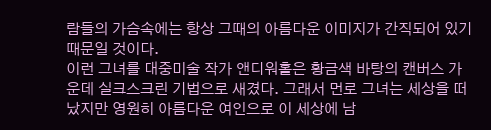람들의 가슴속에는 항상 그때의 아름다운 이미지가 간직되어 있기 때문일 것이다.
이런 그녀를 대중미술 작가 앤디워홀은 황금색 바탕의 캔버스 가운데 실크스크린 기법으로 새겼다. 그래서 먼로 그녀는 세상을 떠났지만 영원히 아름다운 여인으로 이 세상에 남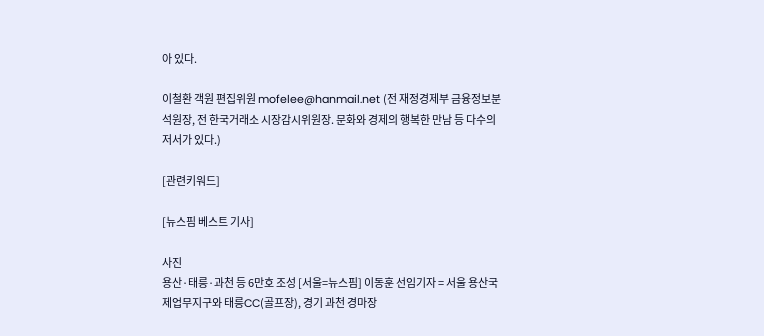아 있다.

이철환 객원 편집위원 mofelee@hanmail.net (전 재정경제부 금융정보분석원장, 전 한국거래소 시장감시위원장. 문화와 경제의 행복한 만남 등 다수의 저서가 있다.)

[관련키워드]

[뉴스핌 베스트 기사]

사진
용산·태릉·과천 등 6만호 조성 [서울=뉴스핌] 이동훈 선임기자 = 서울 용산국제업무지구와 태릉CC(골프장), 경기 과천 경마장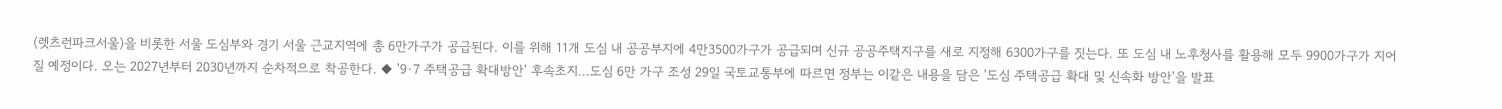(렛츠런파크서울)을 비롯한 서울 도심부와 경기 서울 근교지역에 총 6만가구가 공급된다. 이를 위해 11개 도심 내 공공부지에 4만3500가구가 공급되며 신규 공공주택지구를 새로 지정해 6300가구를 짓는다. 또 도심 내 노후청사를 활용해 모두 9900가구가 지어질 예정이다. 오는 2027년부터 2030년까지 순차적으로 착공한다. ◆ '9·7 주택공급 확대방안' 후속초지...도심 6만 가구 조성 29일 국토교통부에 따르면 정부는 이같은 내용을 담은 '도심 주택공급 확대 및 신속화 방안'을 발표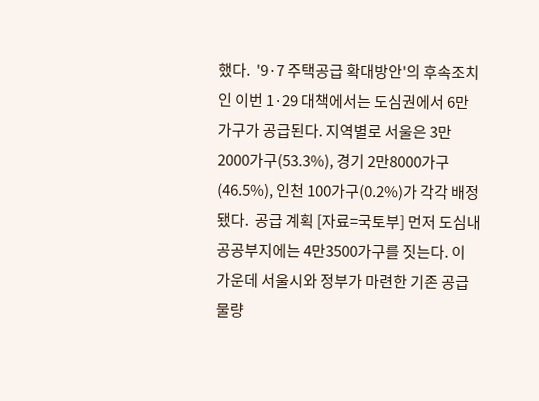했다.  '9·7 주택공급 확대방안'의 후속조치인 이번 1·29 대책에서는 도심권에서 6만가구가 공급된다. 지역별로 서울은 3만2000가구(53.3%), 경기 2만8000가구(46.5%), 인천 100가구(0.2%)가 각각 배정됐다.  공급 계획 [자료=국토부] 먼저 도심내 공공부지에는 4만3500가구를 짓는다. 이 가운데 서울시와 정부가 마련한 기존 공급물량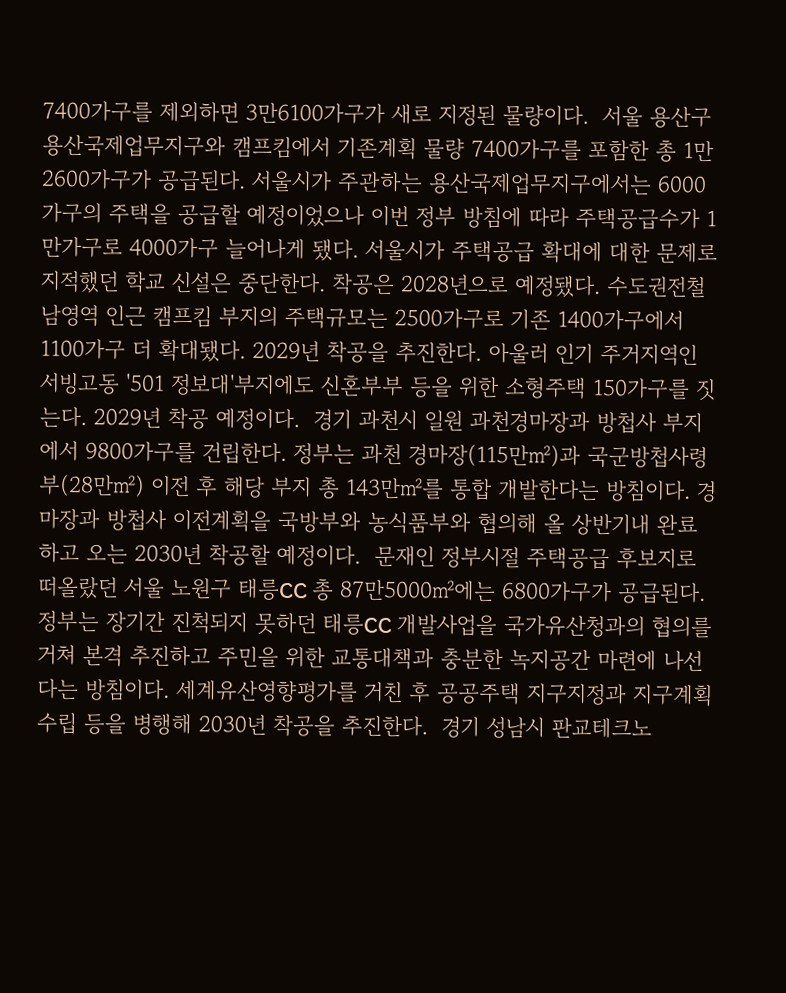7400가구를 제외하면 3만6100가구가 새로 지정된 물량이다.  서울 용산구 용산국제업무지구와 캠프킴에서 기존계획 물량 7400가구를 포함한 총 1만2600가구가 공급된다. 서울시가 주관하는 용산국제업무지구에서는 6000가구의 주택을 공급할 예정이었으나 이번 정부 방침에 따라 주택공급수가 1만가구로 4000가구 늘어나게 됐다. 서울시가 주택공급 확대에 대한 문제로 지적했던 학교 신설은 중단한다. 착공은 2028년으로 예정됐다. 수도권전철 남영역 인근 캠프킴 부지의 주택규모는 2500가구로 기존 1400가구에서 1100가구 더 확대됐다. 2029년 착공을 추진한다. 아울러 인기 주거지역인 서빙고동 '501 정보대'부지에도 신혼부부 등을 위한 소형주택 150가구를 짓는다. 2029년 착공 예정이다.  경기 과천시 일원 과천경마장과 방첩사 부지에서 9800가구를 건립한다. 정부는 과천 경마장(115만㎡)과 국군방첩사령부(28만㎡) 이전 후 해당 부지 총 143만㎡를 통합 개발한다는 방침이다. 경마장과 방첩사 이전계획을 국방부와 농식품부와 협의해 올 상반기내 완료하고 오는 2030년 착공할 예정이다.  문재인 정부시절 주택공급 후보지로 떠올랐던 서울 노원구 태릉CC 총 87만5000㎡에는 6800가구가 공급된다. 정부는 장기간 진척되지 못하던 태릉CC 개발사업을 국가유산청과의 협의를 거쳐 본격 추진하고 주민을 위한 교통대책과 충분한 녹지공간 마련에 나선다는 방침이다. 세계유산영향평가를 거친 후 공공주택 지구지정과 지구계획 수립 등을 병행해 2030년 착공을 추진한다.  경기 성남시 판교테크노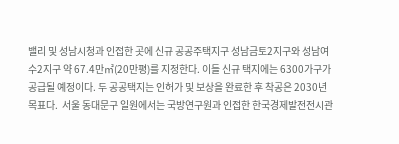밸리 및 성남시청과 인접한 곳에 신규 공공주택지구 성남금토2지구와 성남여수2지구 약 67.4만㎡(20만평)를 지정한다. 이들 신규 택지에는 6300가구가 공급될 예정이다. 두 공공택지는 인허가 및 보상을 완료한 후 착공은 2030년 목표다.  서울 동대문구 일원에서는 국방연구원과 인접한 한국경제발전전시관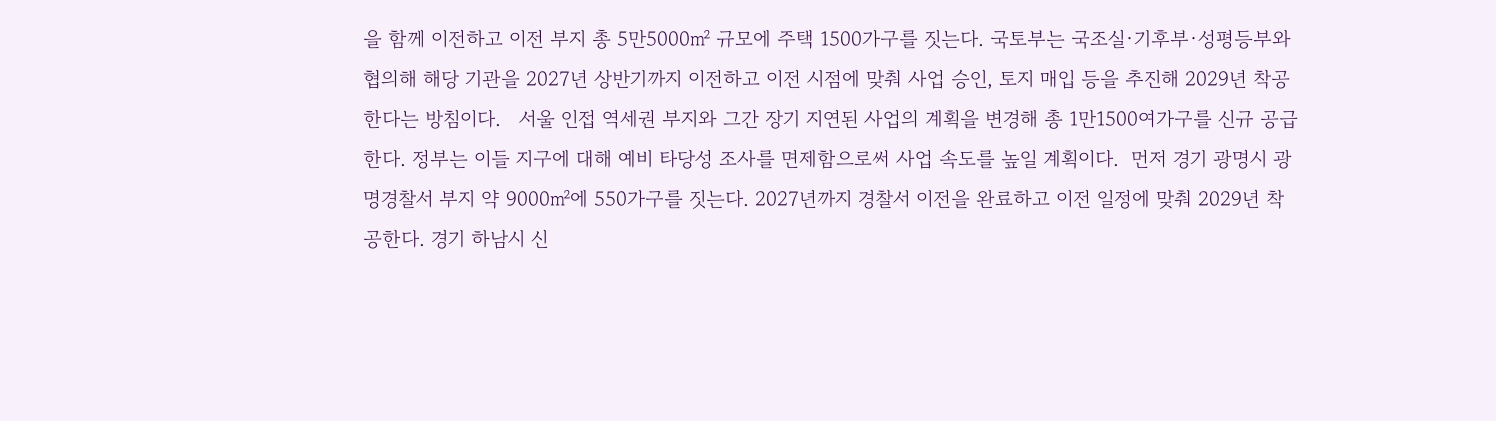을 함께 이전하고 이전 부지 총 5만5000㎡ 규모에 주택 1500가구를 짓는다. 국토부는 국조실·기후부·성평등부와 협의해 해당 기관을 2027년 상반기까지 이전하고 이전 시점에 맞춰 사업 승인, 토지 매입 등을 추진해 2029년 착공한다는 방침이다.   서울 인접 역세권 부지와 그간 장기 지연된 사업의 계획을 변경해 총 1만1500여가구를 신규 공급한다. 정부는 이들 지구에 대해 예비 타당성 조사를 면제함으로써 사업 속도를 높일 계획이다.  먼저 경기 광명시 광명경찰서 부지 약 9000㎡에 550가구를 짓는다. 2027년까지 경찰서 이전을 완료하고 이전 일정에 맞춰 2029년 착공한다. 경기 하남시 신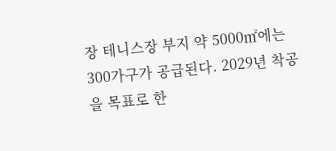장 테니스장 부지 약 5000㎡에는 300가구가 공급된다. 2029년 착공을 목표로 한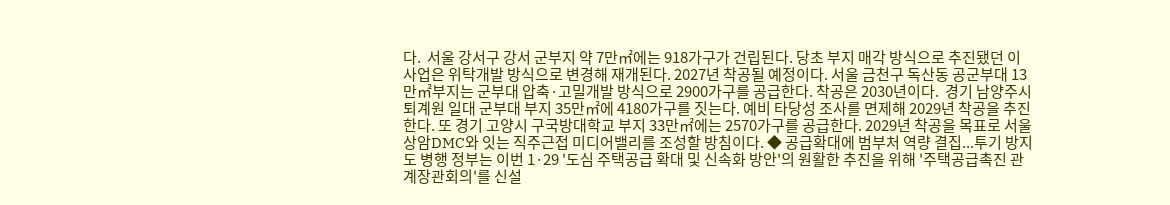다.  서울 강서구 강서 군부지 약 7만㎡에는 918가구가 건립된다. 당초 부지 매각 방식으로 추진됐던 이 사업은 위탁개발 방식으로 변경해 재개된다. 2027년 착공될 예정이다. 서울 금천구 독산동 공군부대 13만㎡부지는 군부대 압축·고밀개발 방식으로 2900가구를 공급한다. 착공은 2030년이다.  경기 남양주시 퇴계원 일대 군부대 부지 35만㎡에 4180가구를 짓는다. 예비 타당성 조사를 면제해 2029년 착공을 추진한다. 또 경기 고양시 구국방대학교 부지 33만㎡에는 2570가구를 공급한다. 2029년 착공을 목표로 서울 상암DMC와 잇는 직주근접 미디어밸리를 조성할 방침이다. ◆ 공급확대에 범부처 역량 결집...투기 방지도 병행 정부는 이번 1·29 '도심 주택공급 확대 및 신속화 방안'의 원활한 추진을 위해 '주택공급촉진 관계장관회의'를 신설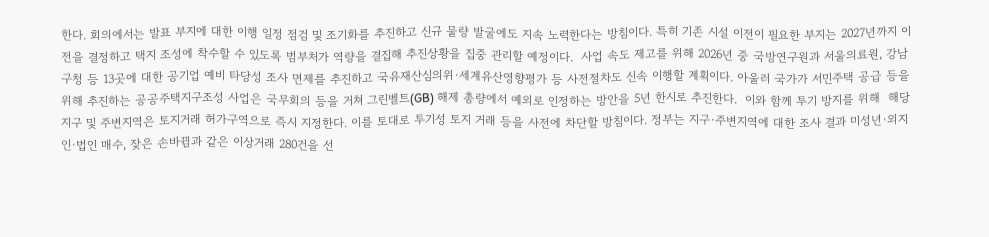한다. 회의에서는 발표 부지에 대한 이행 일정 점검 및 조기화를 추진하고 신규 물량 발굴에도 지속 노력한다는 방침이다. 특히 기존 시설 이전이 필요한 부지는 2027년까지 이전을 결정하고 택지 조성에 착수할 수 있도록 범부처가 역량을 결집해 추진상황을 집중 관리할 예정이다.  사업 속도 제고를 위해 2026년 중 국방연구원과 서울의료원, 강남구청 등 13곳에 대한 공기업 예비 타당성 조사 면제를 추진하고 국유재산심의위·세계유산영향평가 등 사전절차도 신속 이행할 계획이다. 아울러 국가가 서민주택 공급 등을 위해 추진하는 공공주택지구조성 사업은 국무회의 등을 거쳐 그린벨트(GB) 해제 총량에서 예외로 인정하는 방안을 5년 한시로 추진한다.  이와 함께 투기 방지를 위해  해당 지구 및 주변지역은 토지거래 허가구역으로 즉시 지정한다. 이를 토대로 투기성 토지 거래 등을 사전에 차단할 방침이다. 정부는 지구·주변지역에 대한 조사 결과 미성년·외지인·법인 매수, 잦은 손바뀜과 같은 이상거래 280건을 선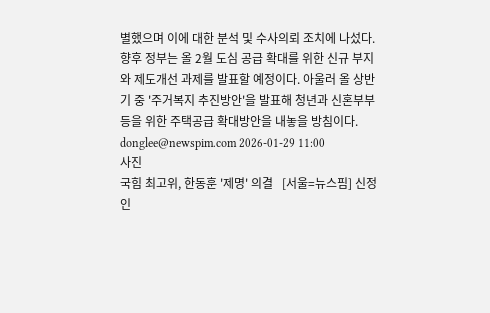별했으며 이에 대한 분석 및 수사의뢰 조치에 나섰다.   향후 정부는 올 2월 도심 공급 확대를 위한 신규 부지와 제도개선 과제를 발표할 예정이다. 아울러 올 상반기 중 '주거복지 추진방안'을 발표해 청년과 신혼부부 등을 위한 주택공급 확대방안을 내놓을 방침이다.   donglee@newspim.com 2026-01-29 11:00
사진
국힘 최고위, 한동훈 '제명' 의결   [서울=뉴스핌] 신정인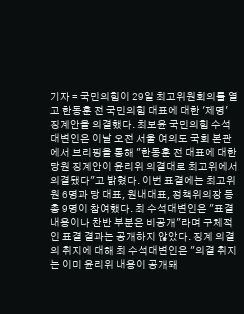기자 = 국민의힘이 29일 최고위원회의를 열고 한동훈 전 국민의힘 대표에 대한 '제명' 징계안을 의결했다. 최보윤 국민의힘 수석대변인은 이날 오전 서울 여의도 국회 본관에서 브리핑을 통해 "한동훈 전 대표에 대한 당원 징계안이 윤리위 의결대로 최고위에서 의결됐다"고 밝혔다. 이번 표결에는 최고위원 6명과 당 대표, 원내대표, 정책위의장 등 총 9명이 참여했다. 최 수석대변인은 "표결 내용이나 찬반 부분은 비공개"라며 구체적인 표결 결과는 공개하지 않았다. 징계 의결의 취지에 대해 최 수석대변인은 "의결 취지는 이미 윤리위 내용이 공개돼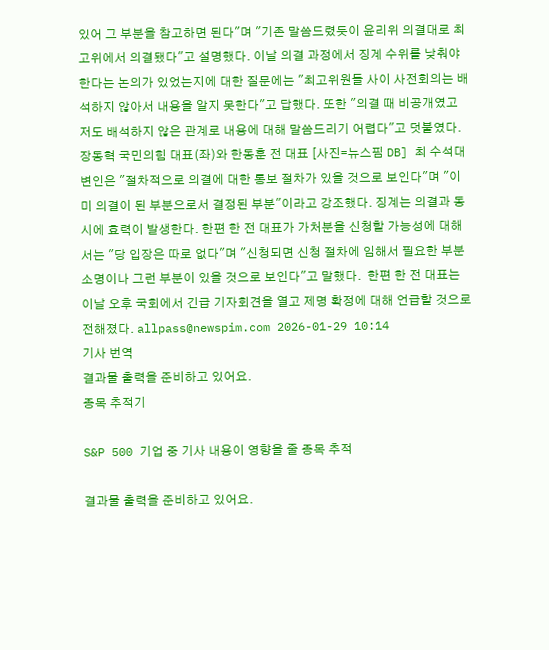있어 그 부분을 참고하면 된다"며 "기존 말씀드렸듯이 윤리위 의결대로 최고위에서 의결됐다"고 설명했다. 이날 의결 과정에서 징계 수위를 낮춰야 한다는 논의가 있었는지에 대한 질문에는 "최고위원들 사이 사전회의는 배석하지 않아서 내용을 알지 못한다"고 답했다. 또한 "의결 때 비공개였고 저도 배석하지 않은 관계로 내용에 대해 말씀드리기 어렵다"고 덧붙였다. 장동혁 국민의힘 대표(좌)와 한동훈 전 대표 [사진=뉴스핌 DB] 최 수석대변인은 "절차적으로 의결에 대한 통보 절차가 있을 것으로 보인다"며 "이미 의결이 된 부분으로서 결정된 부분"이라고 강조했다. 징계는 의결과 동시에 효력이 발생한다. 한편 한 전 대표가 가처분을 신청할 가능성에 대해서는 "당 입장은 따로 없다"며 "신청되면 신청 절차에 임해서 필요한 부분 소명이나 그런 부분이 있을 것으로 보인다"고 말했다.  한편 한 전 대표는 이날 오후 국회에서 긴급 기자회견을 열고 제명 확정에 대해 언급할 것으로 전해졌다. allpass@newspim.com 2026-01-29 10:14
기사 번역
결과물 출력을 준비하고 있어요.
종목 추적기

S&P 500 기업 중 기사 내용이 영향을 줄 종목 추적

결과물 출력을 준비하고 있어요.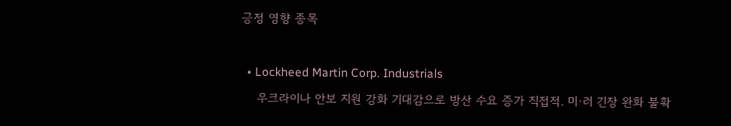긍정 영향 종목

  • Lockheed Martin Corp. Industrials
    우크라이나 안보 지원 강화 기대감으로 방산 수요 증가 직접적. 미·러 긴장 완화 불확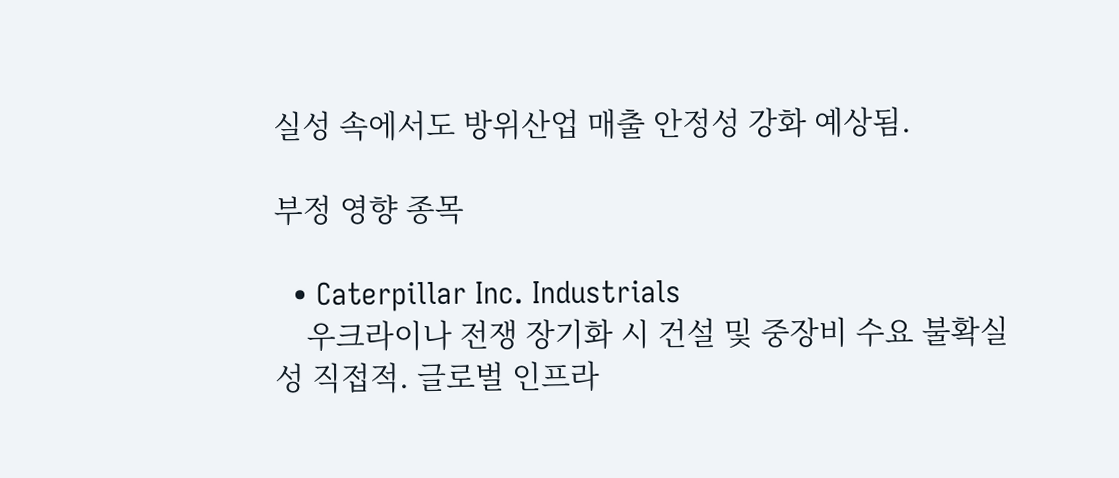실성 속에서도 방위산업 매출 안정성 강화 예상됨.

부정 영향 종목

  • Caterpillar Inc. Industrials
    우크라이나 전쟁 장기화 시 건설 및 중장비 수요 불확실성 직접적. 글로벌 인프라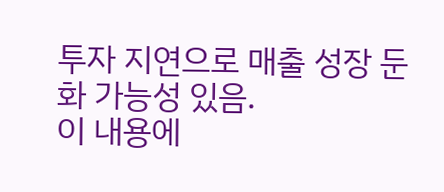투자 지연으로 매출 성장 둔화 가능성 있음.
이 내용에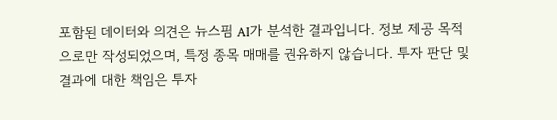포함된 데이터와 의견은 뉴스핌 AI가 분석한 결과입니다. 정보 제공 목적으로만 작성되었으며, 특정 종목 매매를 권유하지 않습니다. 투자 판단 및 결과에 대한 책임은 투자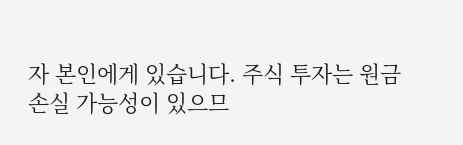자 본인에게 있습니다. 주식 투자는 원금 손실 가능성이 있으므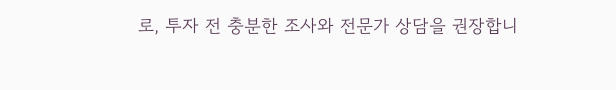로, 투자 전 충분한 조사와 전문가 상담을 권장합니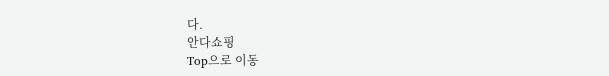다.
안다쇼핑
Top으로 이동